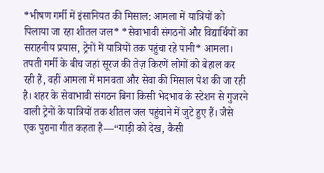*भीषण गर्मी में इंसानियत की मिसाल: आमला में यात्रियों को पिलाया जा रहा शीतल जल* *सेवाभावी संगठनों और विद्यार्थियों का सराहनीय प्रयास, ट्रेनों में यात्रियों तक पहुंचा रहे पानी* आमला। तपती गर्मी के बीच जहां सूरज की तेज़ किरणें लोगों को बेहाल कर रही हैं, वहीं आमला में मानवता और सेवा की मिसाल पेश की जा रही है। शहर के सेवाभावी संगठन बिना किसी भेदभाव के स्टेशन से गुजरने वाली ट्रेनों के यात्रियों तक शीतल जल पहुंचाने में जुटे हुए हैं। जैसे एक पुराना गीत कहता है—“गाड़ी को देख, कैसी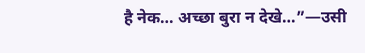है नेक… अच्छा बुरा न देखे…”—उसी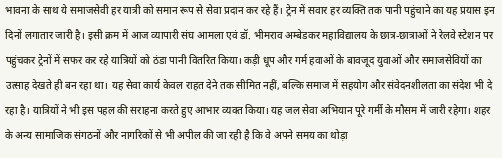भावना के साथ ये समाजसेवी हर यात्री को समान रूप से सेवा प्रदान कर रहे हैं। ट्रेन में सवार हर व्यक्ति तक पानी पहुंचाने का यह प्रयास इन दिनों लगातार जारी है। इसी क्रम में आज व्यापारी संघ आमला एवं डॉ. भीमराव अम्बेडकर महाविद्यालय के छात्र-छात्राओं ने रेलवे स्टेशन पर पहुंचकर ट्रेनों में सफर कर रहे यात्रियों को ठंडा पानी वितरित किया। कड़ी धूप और गर्म हवाओं के बावजूद युवाओं और समाजसेवियों का उत्साह देखते ही बन रहा था। यह सेवा कार्य केवल राहत देने तक सीमित नहीं, बल्कि समाज में सहयोग और संवेदनशीलता का संदेश भी दे रहा है। यात्रियों ने भी इस पहल की सराहना करते हुए आभार व्यक्त किया। यह जल सेवा अभियान पूरे गर्मी के मौसम में जारी रहेगा। शहर के अन्य सामाजिक संगठनों और नागरिकों से भी अपील की जा रही है कि वे अपने समय का थोड़ा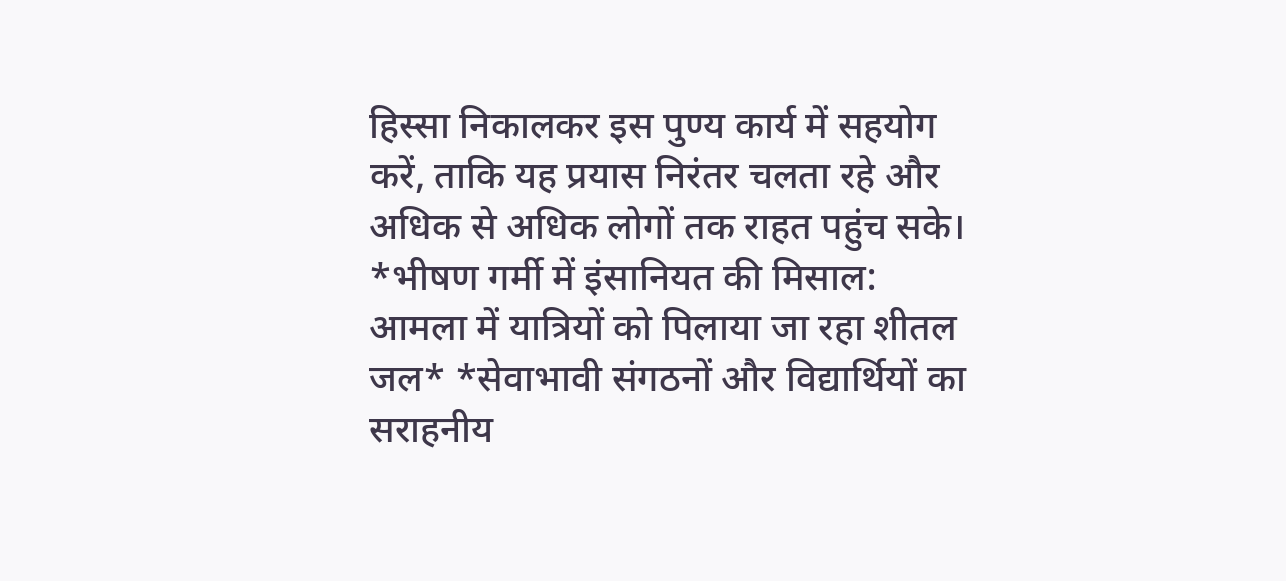हिस्सा निकालकर इस पुण्य कार्य में सहयोग करें, ताकि यह प्रयास निरंतर चलता रहे और अधिक से अधिक लोगों तक राहत पहुंच सके।
*भीषण गर्मी में इंसानियत की मिसाल: आमला में यात्रियों को पिलाया जा रहा शीतल जल* *सेवाभावी संगठनों और विद्यार्थियों का सराहनीय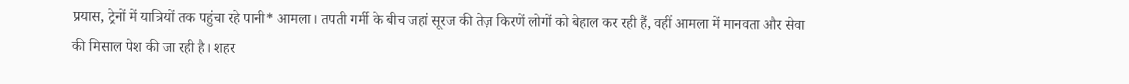प्रयास, ट्रेनों में यात्रियों तक पहुंचा रहे पानी* आमला। तपती गर्मी के बीच जहां सूरज की तेज़ किरणें लोगों को बेहाल कर रही हैं, वहीं आमला में मानवता और सेवा की मिसाल पेश की जा रही है। शहर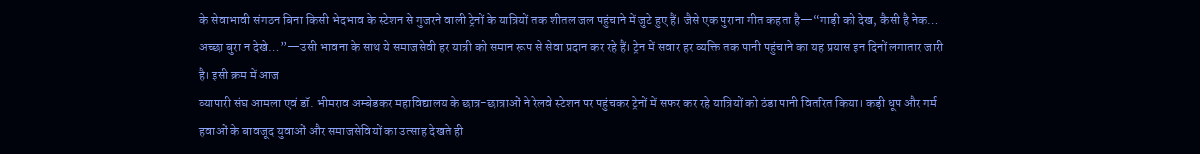के सेवाभावी संगठन बिना किसी भेदभाव के स्टेशन से गुजरने वाली ट्रेनों के यात्रियों तक शीतल जल पहुंचाने में जुटे हुए हैं। जैसे एक पुराना गीत कहता है—“गाड़ी को देख, कैसी है नेक… अच्छा बुरा न देखे…”—उसी भावना के साथ ये समाजसेवी हर यात्री को समान रूप से सेवा प्रदान कर रहे हैं। ट्रेन में सवार हर व्यक्ति तक पानी पहुंचाने का यह प्रयास इन दिनों लगातार जारी है। इसी क्रम में आज
व्यापारी संघ आमला एवं डॉ. भीमराव अम्बेडकर महाविद्यालय के छात्र-छात्राओं ने रेलवे स्टेशन पर पहुंचकर ट्रेनों में सफर कर रहे यात्रियों को ठंडा पानी वितरित किया। कड़ी धूप और गर्म हवाओं के बावजूद युवाओं और समाजसेवियों का उत्साह देखते ही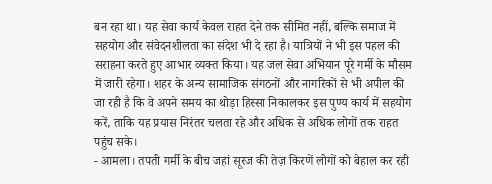बन रहा था। यह सेवा कार्य केवल राहत देने तक सीमित नहीं, बल्कि समाज में सहयोग और संवेदनशीलता का संदेश भी दे रहा है। यात्रियों ने भी इस पहल की सराहना करते हुए आभार व्यक्त किया। यह जल सेवा अभियान पूरे गर्मी के मौसम में जारी रहेगा। शहर के अन्य सामाजिक संगठनों और नागरिकों से भी अपील की जा रही है कि वे अपने समय का थोड़ा हिस्सा निकालकर इस पुण्य कार्य में सहयोग करें, ताकि यह प्रयास निरंतर चलता रहे और अधिक से अधिक लोगों तक राहत पहुंच सके।
- आमला। तपती गर्मी के बीच जहां सूरज की तेज़ किरणें लोगों को बेहाल कर रही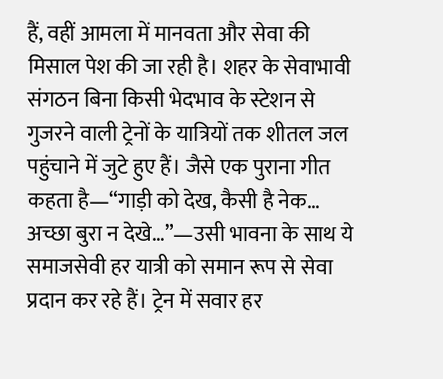हैं, वहीं आमला में मानवता और सेवा की मिसाल पेश की जा रही है। शहर के सेवाभावी संगठन बिना किसी भेदभाव के स्टेशन से गुजरने वाली ट्रेनों के यात्रियों तक शीतल जल पहुंचाने में जुटे हुए हैं। जैसे एक पुराना गीत कहता है—“गाड़ी को देख, कैसी है नेक… अच्छा बुरा न देखे…”—उसी भावना के साथ ये समाजसेवी हर यात्री को समान रूप से सेवा प्रदान कर रहे हैं। ट्रेन में सवार हर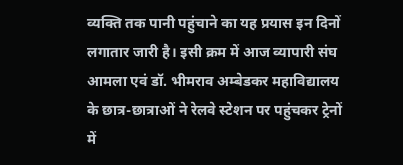व्यक्ति तक पानी पहुंचाने का यह प्रयास इन दिनों लगातार जारी है। इसी क्रम में आज व्यापारी संघ आमला एवं डॉ. भीमराव अम्बेडकर महाविद्यालय के छात्र-छात्राओं ने रेलवे स्टेशन पर पहुंचकर ट्रेनों में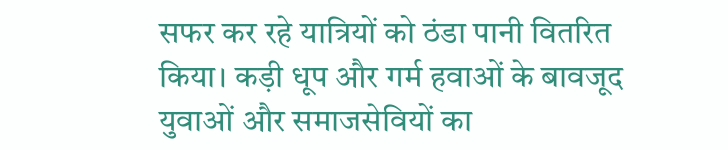सफर कर रहे यात्रियों को ठंडा पानी वितरित किया। कड़ी धूप और गर्म हवाओं के बावजूद युवाओं और समाजसेवियों का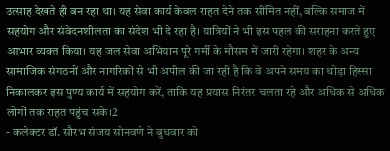उत्साह देखते ही बन रहा था। यह सेवा कार्य केवल राहत देने तक सीमित नहीं, बल्कि समाज में सहयोग और संवेदनशीलता का संदेश भी दे रहा है। यात्रियों ने भी इस पहल की सराहना करते हुए आभार व्यक्त किया। यह जल सेवा अभियान पूरे गर्मी के मौसम में जारी रहेगा। शहर के अन्य सामाजिक संगठनों और नागरिकों से भी अपील की जा रही है कि वे अपने समय का थोड़ा हिस्सा निकालकर इस पुण्य कार्य में सहयोग करें, ताकि यह प्रयास निरंतर चलता रहे और अधिक से अधिक लोगों तक राहत पहुंच सके।2
- कलेक्टर डॉ. सौरभ संजय सोनवणे ने बुधवार को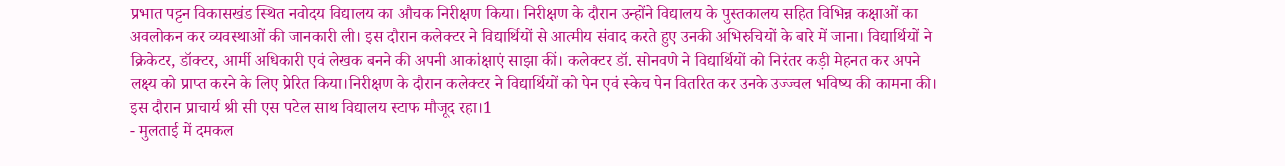प्रभात पट्टन विकासखंड स्थित नवोदय विद्यालय का औचक निरीक्षण किया। निरीक्षण के दौरान उन्होंने विद्यालय के पुस्तकालय सहित विभिन्न कक्षाओं का अवलोकन कर व्यवस्थाओं की जानकारी ली। इस दौरान कलेक्टर ने विद्यार्थियों से आत्मीय संवाद करते हुए उनकी अभिरुचियों के बारे में जाना। विद्यार्थियों ने क्रिकेटर, डॉक्टर, आर्मी अधिकारी एवं लेखक बनने की अपनी आकांक्षाएं साझा कीं। कलेक्टर डॉ. सोनवणे ने विद्यार्थियों को निरंतर कड़ी मेहनत कर अपने लक्ष्य को प्राप्त करने के लिए प्रेरित किया।निरीक्षण के दौरान कलेक्टर ने विद्यार्थियों को पेन एवं स्केच पेन वितरित कर उनके उज्ज्वल भविष्य की कामना की। इस दौरान प्राचार्य श्री सी एस पटेल साथ विद्यालय स्टाफ मौजूद रहा।1
- मुलताई में दमकल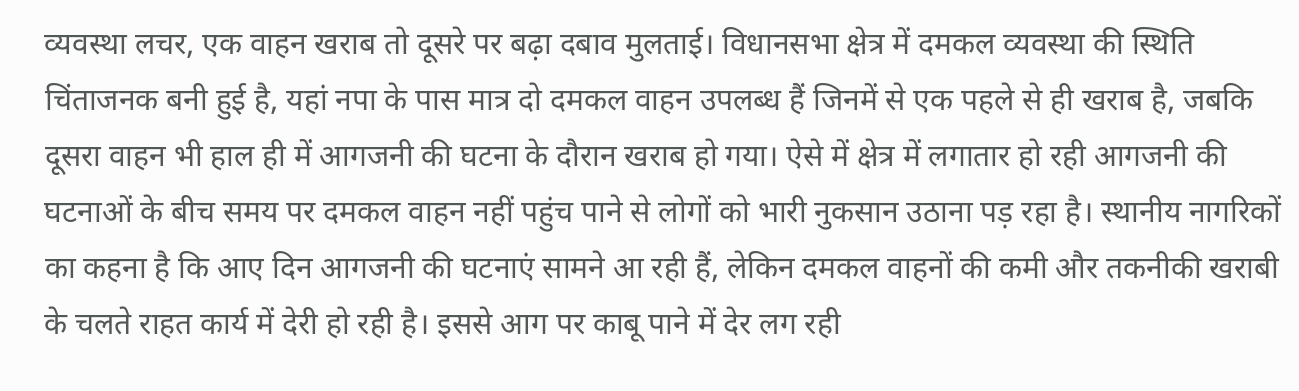व्यवस्था लचर, एक वाहन खराब तो दूसरे पर बढ़ा दबाव मुलताई। विधानसभा क्षेत्र में दमकल व्यवस्था की स्थिति चिंताजनक बनी हुई है, यहां नपा के पास मात्र दो दमकल वाहन उपलब्ध हैं जिनमें से एक पहले से ही खराब है, जबकि दूसरा वाहन भी हाल ही में आगजनी की घटना के दौरान खराब हो गया। ऐसे में क्षेत्र में लगातार हो रही आगजनी की घटनाओं के बीच समय पर दमकल वाहन नहीं पहुंच पाने से लोगों को भारी नुकसान उठाना पड़ रहा है। स्थानीय नागरिकों का कहना है कि आए दिन आगजनी की घटनाएं सामने आ रही हैं, लेकिन दमकल वाहनों की कमी और तकनीकी खराबी के चलते राहत कार्य में देरी हो रही है। इससे आग पर काबू पाने में देर लग रही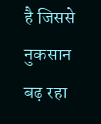है जिससे नुकसान बढ़ रहा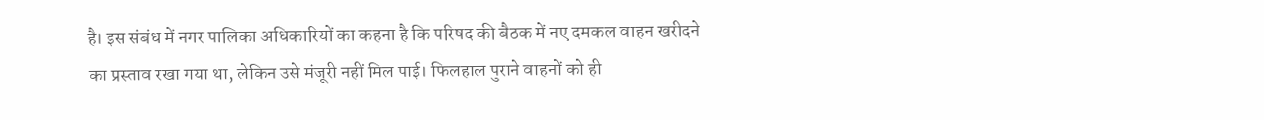है। इस संबंध में नगर पालिका अधिकारियों का कहना है कि परिषद की बैठक में नए दमकल वाहन खरीदने का प्रस्ताव रखा गया था, लेकिन उसे मंजूरी नहीं मिल पाई। फिलहाल पुराने वाहनों को ही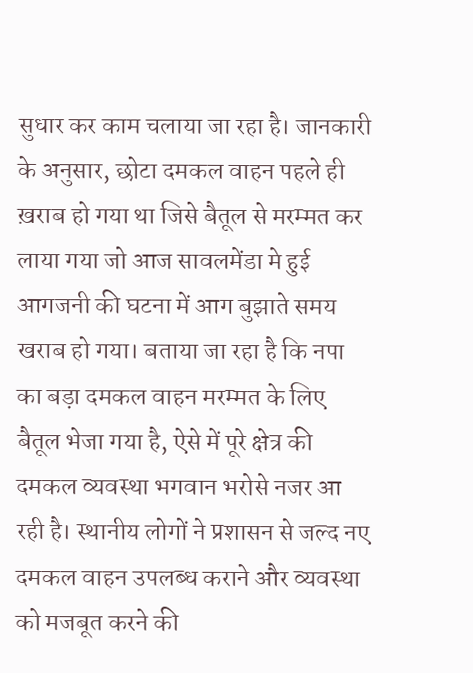सुधार कर काम चलाया जा रहा है। जानकारी के अनुसार, छोटा दमकल वाहन पहले ही ख़राब हो गया था जिसे बैतूल से मरम्मत कर लाया गया जो आज सावलमेंडा मे हुई आगजनी की घटना में आग बुझाते समय खराब हो गया। बताया जा रहा है कि नपा का बड़ा दमकल वाहन मरम्मत के लिए बैतूल भेजा गया है, ऐसे में पूरे क्षेत्र की दमकल व्यवस्था भगवान भरोसे नजर आ रही है। स्थानीय लोगों ने प्रशासन से जल्द नए दमकल वाहन उपलब्ध कराने और व्यवस्था को मजबूत करने की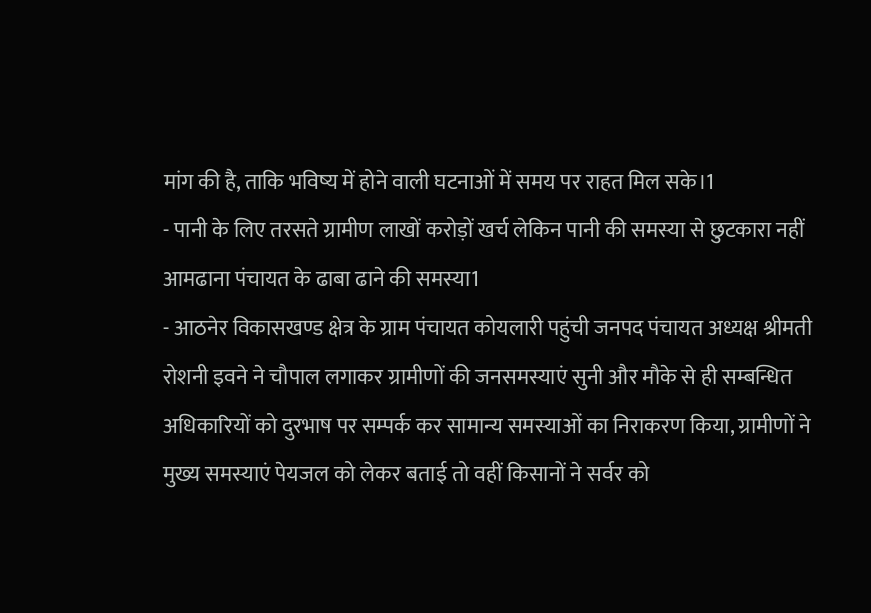मांग की है, ताकि भविष्य में होने वाली घटनाओं में समय पर राहत मिल सके।1
- पानी के लिए तरसते ग्रामीण लाखों करोड़ों खर्च लेकिन पानी की समस्या से छुटकारा नहीं आमढाना पंचायत के ढाबा ढाने की समस्या1
- आठनेर विकासखण्ड क्षेत्र के ग्राम पंचायत कोयलारी पहुंची जनपद पंचायत अध्यक्ष श्रीमती रोशनी इवने ने चौपाल लगाकर ग्रामीणों की जनसमस्याएं सुनी और मौके से ही सम्बन्धित अधिकारियों को दुरभाष पर सम्पर्क कर सामान्य समस्याओं का निराकरण किया, ग्रामीणों ने मुख्य समस्याएं पेयजल को लेकर बताई तो वहीं किसानों ने सर्वर को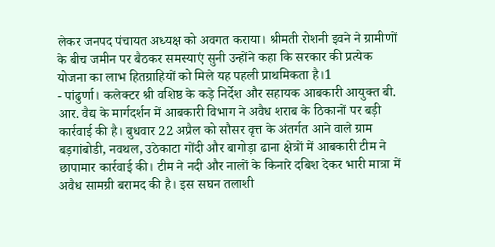लेकर जनपद पंचायत अध्यक्ष को अवगत कराया। श्रीमती रोशनी इवने ने ग्रामीणों के बीच जमीन पर बैठकर समस्याएं सुनी उन्होंने कहा कि सरकार की प्रत्येक योजना का लाभ हितग्राहियों को मिले यह पहली प्राथमिकता है।1
- पांढुर्णा। कलेक्टर श्री वशिष्ठ के कड़े निर्देश और सहायक आबकारी आयुक्त बी. आर. वैद्य के मार्गदर्शन में आबकारी विभाग ने अवैध शराब के ठिकानों पर बड़ी कार्रवाई की है। बुधवार 22 अप्रैल को सौसर वृत्त के अंतर्गत आने वाले ग्राम बड़गांबोडी, नवथल, उठेकाटा गोंदी और बागोड़ा ढाना क्षेत्रों में आबकारी टीम ने छापामार कार्रवाई की। टीम ने नदी और नालों के किनारे दबिश देकर भारी मात्रा में अवैध सामग्री बरामद की है। इस सघन तलाशी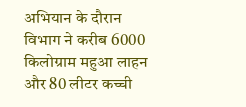अभियान के दौरान विभाग ने करीब 6000 किलोग्राम महुआ लाहन और 80 लीटर कच्ची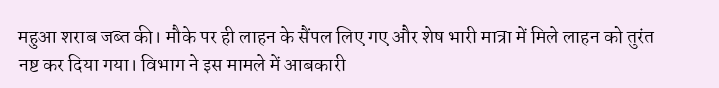महुआ शराब जब्त की। मौके पर ही लाहन के सैंपल लिए गए और शेष भारी मात्रा में मिले लाहन को तुरंत नष्ट कर दिया गया। विभाग ने इस मामले में आबकारी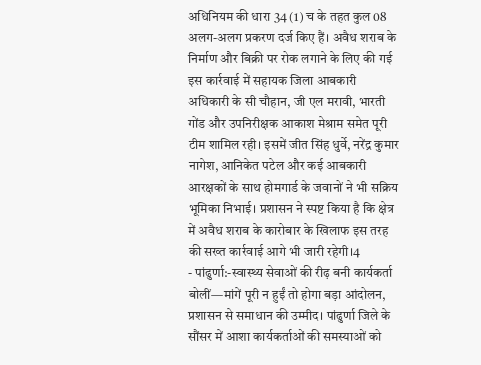अधिनियम की धारा 34 (1) च के तहत कुल 08 अलग-अलग प्रकरण दर्ज किए हैं। अवैध शराब के निर्माण और बिक्री पर रोक लगाने के लिए की गई इस कार्रवाई में सहायक जिला आबकारी अधिकारी के सी चौहान, जी एल मरावी, भारती गोंड और उपनिरीक्षक आकाश मेश्राम समेत पूरी टीम शामिल रही। इसमें जीत सिंह धुर्वे, नरेंद्र कुमार नागेश, आनिकेत पटेल और कई आबकारी आरक्षकों के साथ होमगार्ड के जवानों ने भी सक्रिय भूमिका निभाई। प्रशासन ने स्पष्ट किया है कि क्षेत्र में अवैध शराब के कारोबार के खिलाफ इस तरह की सख्त कार्रवाई आगे भी जारी रहेगी।4
- पांढुर्णा:-स्वास्थ्य सेवाओं की रीढ़ बनी कार्यकर्ता बोलीं—मांगें पूरी न हुईं तो होगा बड़ा आंदोलन, प्रशासन से समाधान की उम्मीद। पांढुर्णा जिले के सौंसर में आशा कार्यकर्ताओं की समस्याओं को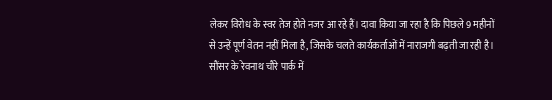लेकर विरोध के स्वर तेज होते नजर आ रहे हैं। दावा किया जा रहा है कि पिछले 9 महीनों से उन्हें पूर्ण वेतन नहीं मिला है, जिसके चलते कार्यकर्ताओं में नाराजगी बढ़ती जा रही है। सौंसर के रेवनाथ चौरे पार्क में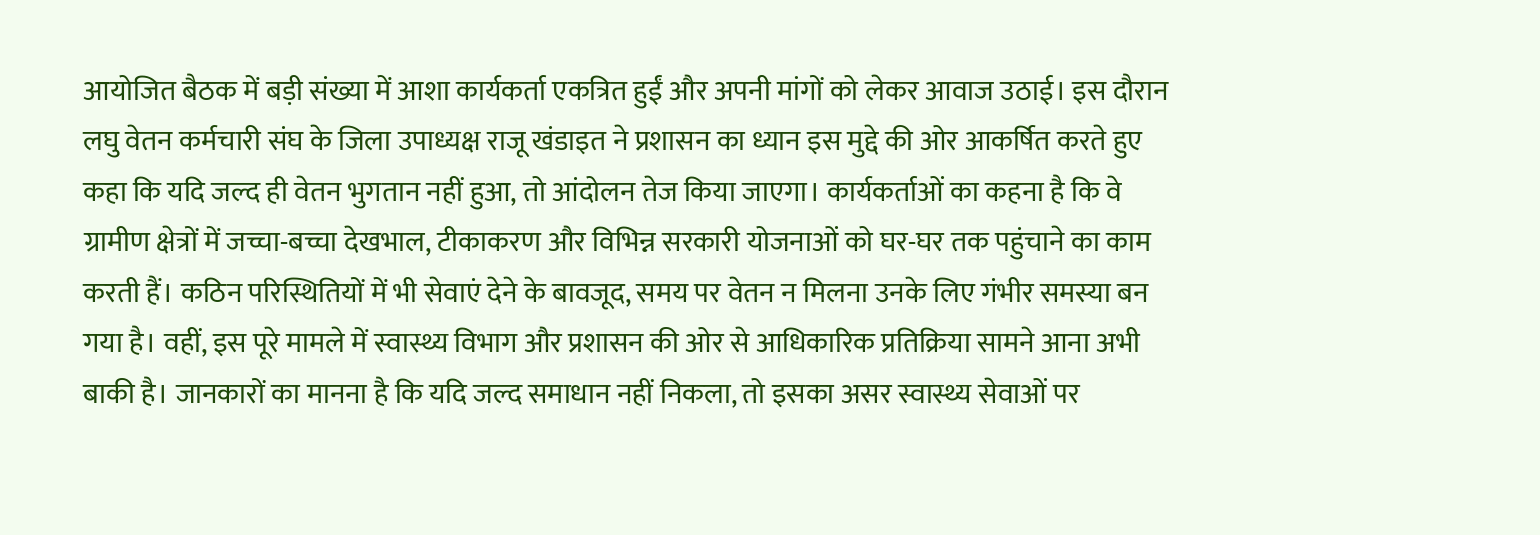आयोजित बैठक में बड़ी संख्या में आशा कार्यकर्ता एकत्रित हुईं और अपनी मांगों को लेकर आवाज उठाई। इस दौरान लघु वेतन कर्मचारी संघ के जिला उपाध्यक्ष राजू खंडाइत ने प्रशासन का ध्यान इस मुद्दे की ओर आकर्षित करते हुए कहा कि यदि जल्द ही वेतन भुगतान नहीं हुआ, तो आंदोलन तेज किया जाएगा। कार्यकर्ताओं का कहना है कि वे ग्रामीण क्षेत्रों में जच्चा-बच्चा देखभाल, टीकाकरण और विभिन्न सरकारी योजनाओं को घर-घर तक पहुंचाने का काम करती हैं। कठिन परिस्थितियों में भी सेवाएं देने के बावजूद, समय पर वेतन न मिलना उनके लिए गंभीर समस्या बन गया है। वहीं, इस पूरे मामले में स्वास्थ्य विभाग और प्रशासन की ओर से आधिकारिक प्रतिक्रिया सामने आना अभी बाकी है। जानकारों का मानना है कि यदि जल्द समाधान नहीं निकला, तो इसका असर स्वास्थ्य सेवाओं पर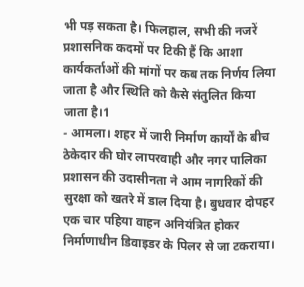भी पड़ सकता है। फिलहाल, सभी की नजरें प्रशासनिक कदमों पर टिकी हैं कि आशा कार्यकर्ताओं की मांगों पर कब तक निर्णय लिया जाता है और स्थिति को कैसे संतुलित किया जाता है।1
- आमला। शहर में जारी निर्माण कार्यों के बीच ठेकेदार की घोर लापरवाही और नगर पालिका प्रशासन की उदासीनता ने आम नागरिकों की सुरक्षा को खतरे में डाल दिया है। बुधवार दोपहर एक चार पहिया वाहन अनियंत्रित होकर निर्माणाधीन डिवाइडर के पिलर से जा टकराया।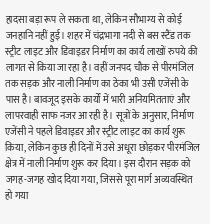हादसा बड़ा रूप ले सकता था, लेकिन सौभाग्य से कोई जनहानि नहीं हुई। शहर में चंद्रभागा नदी से बस स्टैंड तक स्ट्रीट लाइट और डिवाइडर निर्माण का कार्य लाखों रुपये की लागत से किया जा रहा है। वहीं जनपद चौक से पीरमंजिल तक सड़क और नाली निर्माण का ठेका भी उसी एजेंसी के पास है। बावजूद इसके कार्यों में भारी अनियमितताएं और लापरवाही साफ नजर आ रही है। सूत्रों के अनुसार, निर्माण एजेंसी ने पहले डिवाइडर और स्ट्रीट लाइट का कार्य शुरू किया, लेकिन कुछ ही दिनों में उसे अधूरा छोड़कर पीरमंजिल क्षेत्र में नाली निर्माण शुरू कर दिया। इस दौरान सड़क को जगह-जगह खोद दिया गया, जिससे पूरा मार्ग अव्यवस्थित हो गया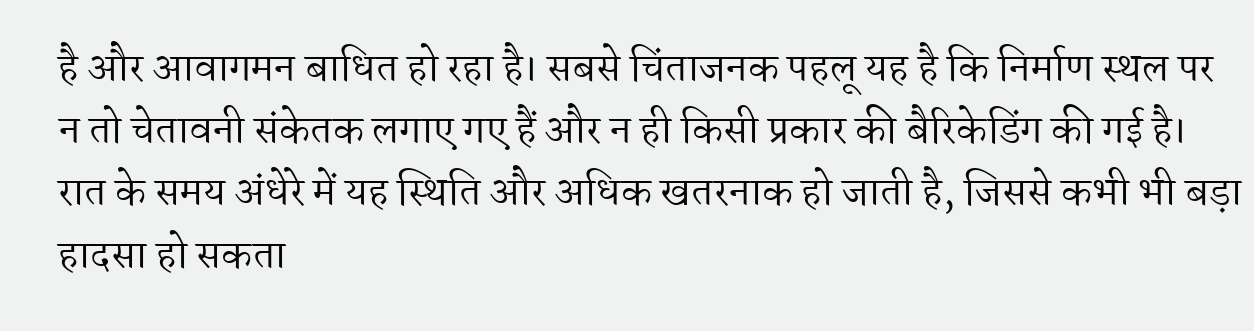है और आवागमन बाधित हो रहा है। सबसे चिंताजनक पहलू यह है कि निर्माण स्थल पर न तो चेतावनी संकेतक लगाए गए हैं और न ही किसी प्रकार की बैरिकेडिंग की गई है। रात के समय अंधेरे में यह स्थिति और अधिक खतरनाक हो जाती है, जिससे कभी भी बड़ा हादसा हो सकता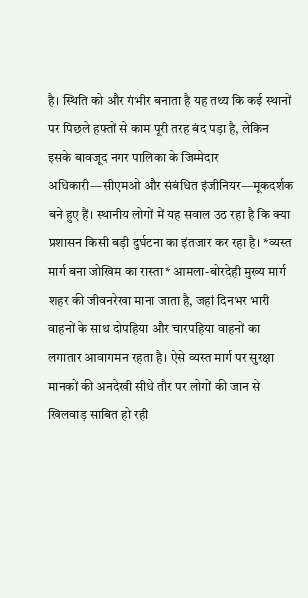है। स्थिति को और गंभीर बनाता है यह तथ्य कि कई स्थानों पर पिछले हफ्तों से काम पूरी तरह बंद पड़ा है, लेकिन इसके बावजूद नगर पालिका के जिम्मेदार अधिकारी—सीएमओ और संबंधित इंजीनियर—मूकदर्शक बने हुए हैं। स्थानीय लोगों में यह सवाल उठ रहा है कि क्या प्रशासन किसी बड़ी दुर्घटना का इंतजार कर रहा है। *व्यस्त मार्ग बना जोखिम का रास्ता* आमला-बोरदेही मुख्य मार्ग शहर की जीवनरेखा माना जाता है, जहां दिनभर भारी वाहनों के साथ दोपहिया और चारपहिया वाहनों का लगातार आवागमन रहता है। ऐसे व्यस्त मार्ग पर सुरक्षा मानकों की अनदेखी सीधे तौर पर लोगों की जान से खिलवाड़ साबित हो रही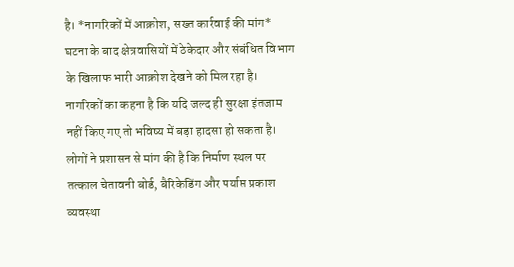है। *नागरिकों में आक्रोश, सख्त कार्रवाई की मांग* घटना के बाद क्षेत्रवासियों में ठेकेदार और संबंधित विभाग के खिलाफ भारी आक्रोश देखने को मिल रहा है। नागरिकों का कहना है कि यदि जल्द ही सुरक्षा इंतजाम नहीं किए गए तो भविष्य में बड़ा हादसा हो सकता है। लोगों ने प्रशासन से मांग की है कि निर्माण स्थल पर तत्काल चेतावनी बोर्ड, बैरिकेडिंग और पर्याप्त प्रकाश व्यवस्था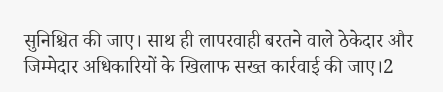सुनिश्चित की जाए। साथ ही लापरवाही बरतने वाले ठेकेदार और जिम्मेदार अधिकारियों के खिलाफ सख्त कार्रवाई की जाए।2